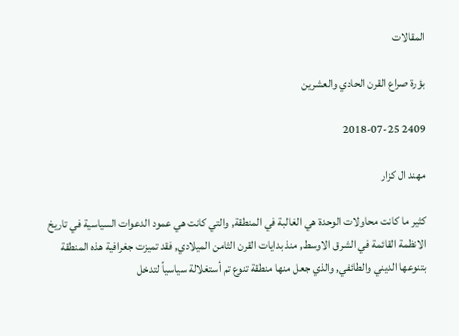المقالات

بؤرة صراع القرن الحادي والعشرين

2409 2018-07-25

مهند ال كزار

كثير ما كانت محاولات الوحدة هي الغالبة في المنطقة, والتي كانت هي عمود الدعوات السياسية في تاريخ الانظمة القائمة في الشرق الاوسط, منذ بدايات القرن الثامن الميلادي, فقد تميزت جغرافية هذه المنطقة بتنوعها الديني والطائفي, والذي جعل منها منطقة تنوع تم أستغلالة سياسياً لتدخل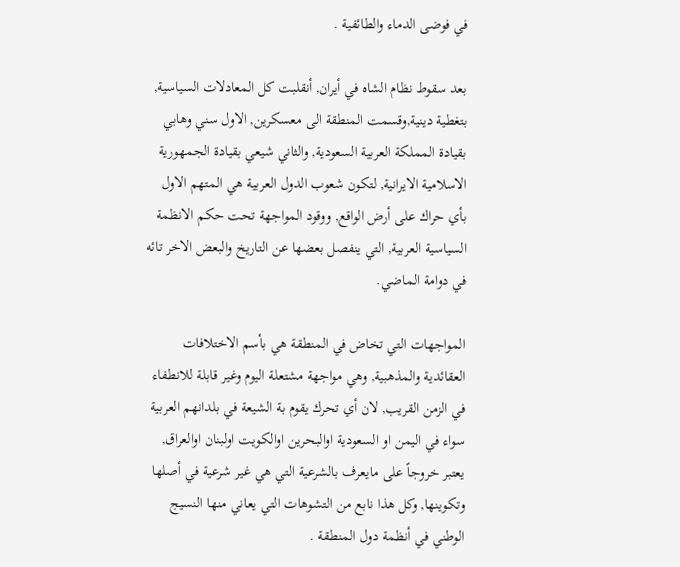في فوضى الدماء والطائفية .

بعد سقوط نظام الشاه في أيران, أنقلبت كل المعادلات السياسية, بتغطية دينية,وقسمت المنطقة الى معسكرين, الاول سني وهابي بقيادة المملكة العربية السعودية, والثاني شيعي بقيادة الجمهورية الاسلامية الايرانية, لتكون شعوب الدول العربية هي المتهم الاول بأي حراك على أرض الواقع, ووقود المواجهة تحت حكم الانظمة السياسية العربية, التي ينفصل بعضها عن التاريخ والبعض الاخر تائه في دوامة الماضي.

المواجهات التي تخاض في المنطقة هي بأسم الاختلافات العقائدية والمذهبية, وهي مواجهة مشتعلة اليوم وغير قابلة للانطفاء في الزمن القريب, لان أي تحرك يقوم بة الشيعة في بلدانهم العربية سواء في اليمن او السعودية اوالبحرين اوالكويت اولبنان اوالعراق, يعتبر خروجاً على مايعرف بالشرعية التي هي غير شرعية في أصلها وتكوينها, وكل هذا نابع من التشوهات التي يعاني منها النسيج الوطني في أنظمة دول المنطقة .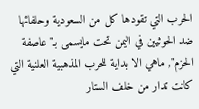الحرب التي تقودها كل من السعودية وحلفائها ضد الحوثيين في اليمن تحت مايسمى بـ"عاصفة الحزم", ماهي الا بداية للحرب المذهبية العلنية التي كانت تدار من خلف الستار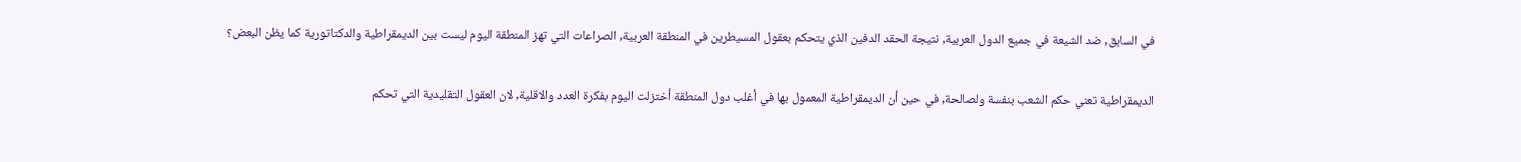في السابق, ضد الشيعة في جميع الدول العربية, نتيجة الحقد الدفين الذي يتحكم بعقول المسيطرين في المنطقة العربية, الصراعات التي تهز المنطقة اليوم ليست بين الديمقراطية والدكتاتورية كما يظن البعض؟

الديمقراطية تعني حكم الشعب بنفسة ولصالحة, في حين أن الديمقراطية المعمول بها في أغلب دول المنطقة أختزلت اليوم بفكرة العدد والاقلية, لان العقول التقليدية التي تحكم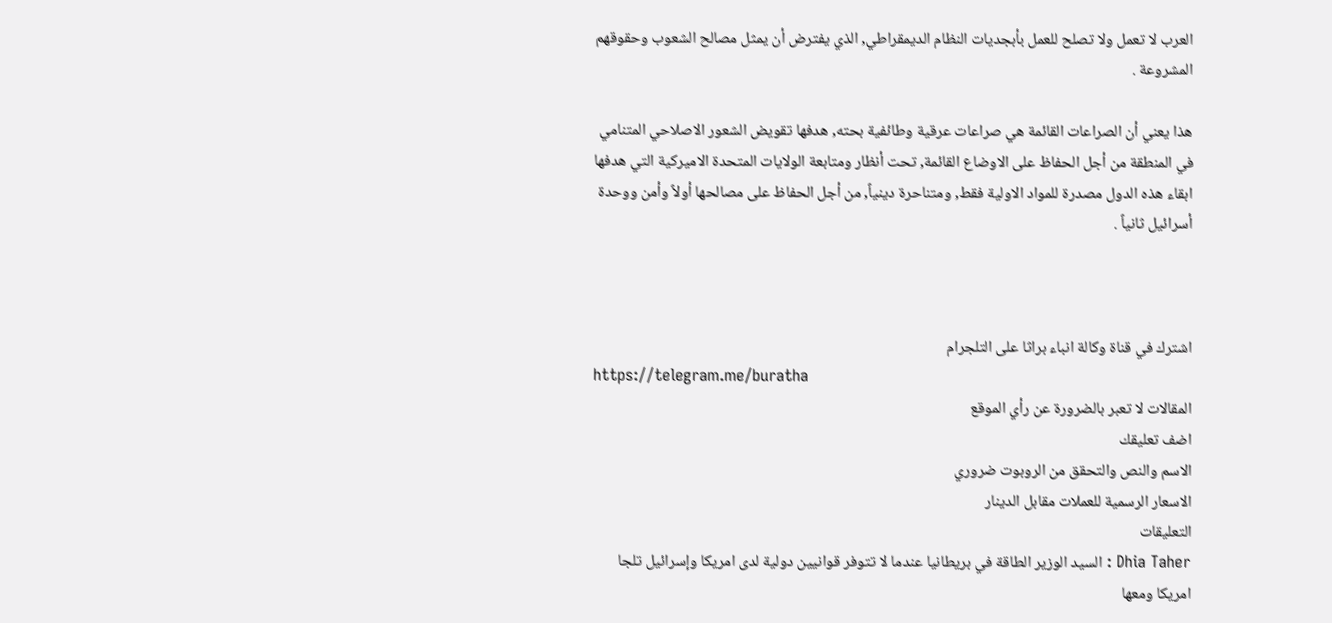العرب لا تعمل ولا تصلح للعمل بأبجديات النظام الديمقراطي, الذي يفترض أن يمثل مصالح الشعوب وحقوقهم المشروعة .

هذا يعني أن الصراعات القائمة هي صراعات عرقية وطائفية بحته, هدفها تقويض الشعور الاصلاحي المتنامي في المنطقة من أجل الحفاظ على الاوضاع القائمة, تحت أنظار ومتابعة الولايات المتحدة الاميركية التي هدفها ابقاء هذه الدول مصدرة للمواد الاولية فقط, ومتناحرة دينياً, من أجل الحفاظ على مصالحها أولاً وأمن ووحدة أسرائيل ثانياً .



اشترك في قناة وكالة انباء براثا على التلجرام
https://telegram.me/buratha
المقالات لا تعبر بالضرورة عن رأي الموقع
اضف تعليقك
الاسم والنص والتحقق من الروبوت ضروري
الاسعار الرسمية للعملات مقابل الدينار
التعليقات
Dhia Taher : السيد الوزير الطاقة في بريطانيا عندما لا تتوفر قوانيين دولية لدى امريكا وإسرائيل تلجا امريكا ومعھا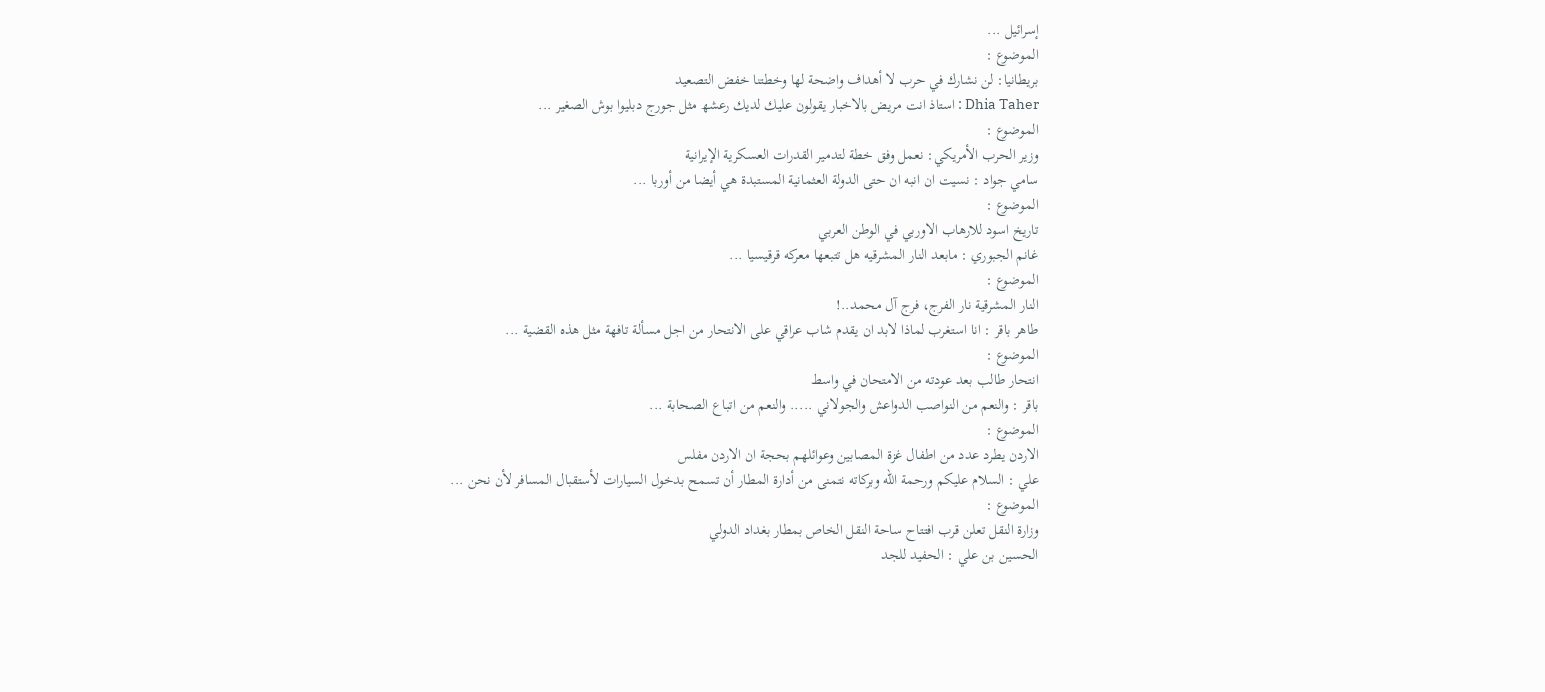إسرائيل ...
الموضوع :
بريطانيا: لن نشارك في حرب لا أهداف واضحة لها وخطتنا خفض التصعيد
Dhia Taher : استاذ انت مريض بالاخبار يقولون عليك لديك رعشھ مثل جورج دبليوا بوش الصغير ...
الموضوع :
وزير الحرب الأمريكي: نعمل وفق خطة لتدمير القدرات العسكرية الإيرانية
سامي جواد : نسيت ان انبه ان حتى الدولة العثمانية المستبدة هي أيضا من أوربا ...
الموضوع :
تاريخ اسود للارهاب الاوربي في الوطن العربي
غانم الجبوري : مابعد النار المشرقيه هل تتبعها معركه قرقيسيا ...
الموضوع :
النار المشرقية نار الفرج، فرج آل محمد..!
طاهر باقر : انا استغرب لماذا لابد ان يقدم شاب عراقي على الانتحار من اجل مسألة تافهة مثل هذه القضية ...
الموضوع :
انتحار طالب بعد عودته من الامتحان في واسط
باقر : والنعم من النواصب الدواعش والجولاني ..... والنعم من اتباع الصحابة ...
الموضوع :
الاردن يطرد عدد من اطفال غزة المصابين وعوائلهم بحجة ان الاردن مفلس
علي : السلام عليكم ورحمة الله وبركاته نتمنى من أدارة المطار أن تسمح بدخول السيارات لأستقبال المسافر لأن نحن ...
الموضوع :
وزارة النقل تعلن قرب افتتاح ساحة النقل الخاص بمطار بغداد الدولي
الحسين بن علي : الحفيد للجد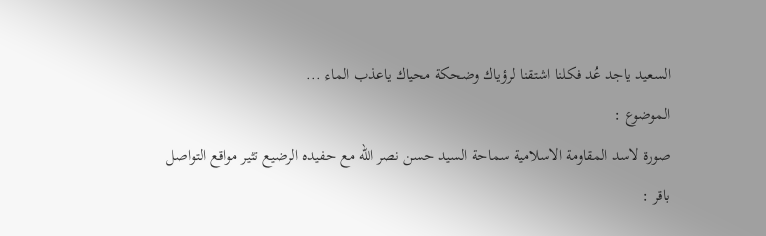السعيد ياجد عُد فكلنا اشتقنا لرؤياك وضحكة محياك ياعذب الماء ...
الموضوع :
صورة لاسد المقاومة الاسلامية سماحة السيد حسن نصر الله مع حفيده الرضيع تثير مواقع التواصل
باقر :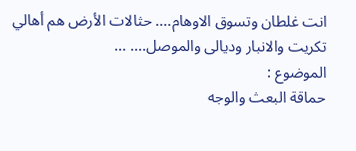انت غلطان وتسوق الاوهام.... حثالات الأرض هم أهالي تكريت والانبار وديالى والموصل.... ...
الموضوع :
حماقة البعث والوجه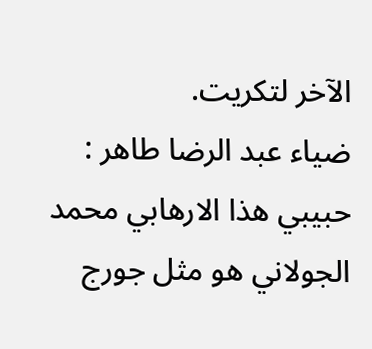الآخر لتكريت.
ضياء عبد الرضا طاهر : حبيبي ھذا الارھابي محمد الجولاني ھو مثل جورج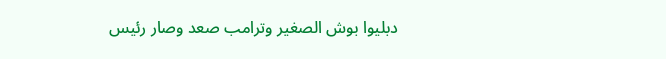دبليوا بوش الصغير وترامب صعد وصار رئيس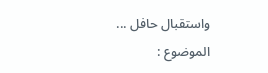واستقبال حافل ...
الموضوع :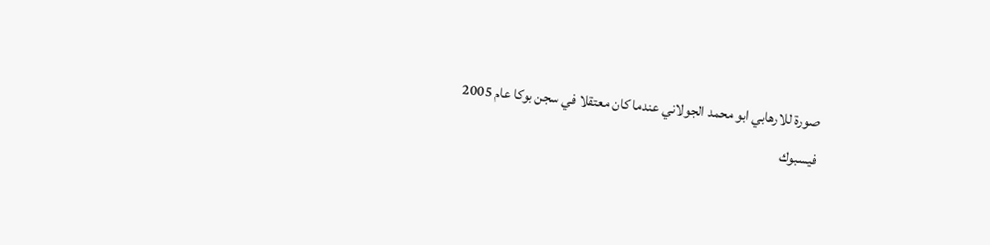صورة للارهابي ابو محمد الجولاني عندما كان معتقلا في سجن بوكا عام 2005
فيسبوك